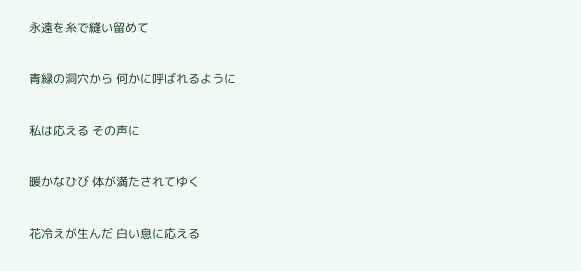永遠を糸で縫い留めて

青緑の洞穴から 何かに呼ばれるように

私は応える その声に

暖かなひび 体が満たされてゆく

花冷えが生んだ 白い息に応える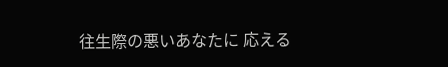往生際の悪いあなたに 応える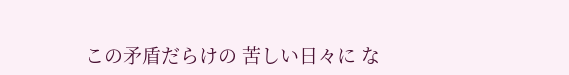この矛盾だらけの 苦しい日々に な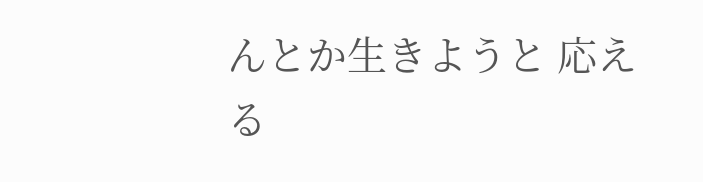んとか生きようと 応える